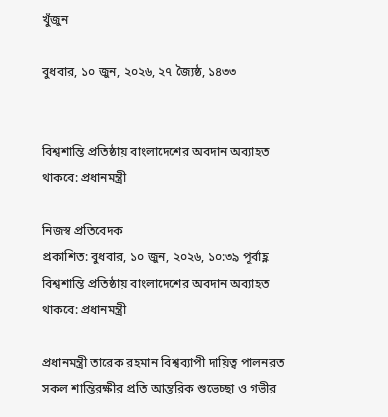খুঁজুন

বুধবার, ১০ জুন, ২০২৬, ২৭ জ্যৈষ্ঠ, ১৪৩৩


বিশ্বশান্তি প্রতিষ্ঠায় বাংলাদেশের অবদান অব্যাহত থাকবে: প্রধানমন্ত্রী

নিজস্ব প্রতিবেদক
প্রকাশিত: বুধবার, ১০ জুন, ২০২৬, ১০:৩৯ পূর্বাহ্ণ
বিশ্বশান্তি প্রতিষ্ঠায় বাংলাদেশের অবদান অব্যাহত থাকবে: প্রধানমন্ত্রী

প্রধানমন্ত্রী তারেক রহমান বিশ্বব্যাপী দায়িত্ব পালনরত সকল শান্তিরক্ষীর প্রতি আন্তরিক শুভেচ্ছা ও গভীর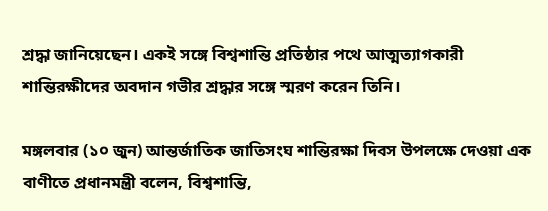শ্রদ্ধা জানিয়েছেন। একই সঙ্গে বিশ্বশান্তি প্রতিষ্ঠার পথে আত্মত্যাগকারী শান্তিরক্ষীদের অবদান গভীর শ্রদ্ধার সঙ্গে স্মরণ করেন তিনি।

মঙ্গলবার (১০ জুন) আন্তর্জাতিক জাতিসংঘ শান্তিরক্ষা দিবস উপলক্ষে দেওয়া এক বাণীতে প্রধানমন্ত্রী বলেন, বিশ্বশান্তি,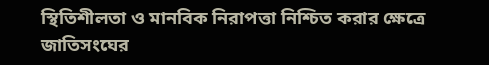স্থিতিশীলতা ও মানবিক নিরাপত্তা নিশ্চিত করার ক্ষেত্রে জাতিসংঘের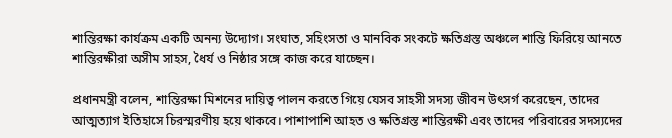শান্তিরক্ষা কার্যক্রম একটি অনন্য উদ্যোগ। সংঘাত, সহিংসতা ও মানবিক সংকটে ক্ষতিগ্রস্ত অঞ্চলে শান্তি ফিরিয়ে আনতে শান্তিরক্ষীরা অসীম সাহস, ধৈর্য ও নিষ্ঠার সঙ্গে কাজ করে যাচ্ছেন।

প্রধানমন্ত্রী বলেন, শান্তিরক্ষা মিশনের দায়িত্ব পালন করতে গিয়ে যেসব সাহসী সদস্য জীবন উৎসর্গ করেছেন, তাদের আত্মত্যাগ ইতিহাসে চিরস্মরণীয় হয়ে থাকবে। পাশাপাশি আহত ও ক্ষতিগ্রস্ত শান্তিরক্ষী এবং তাদের পরিবারের সদস্যদের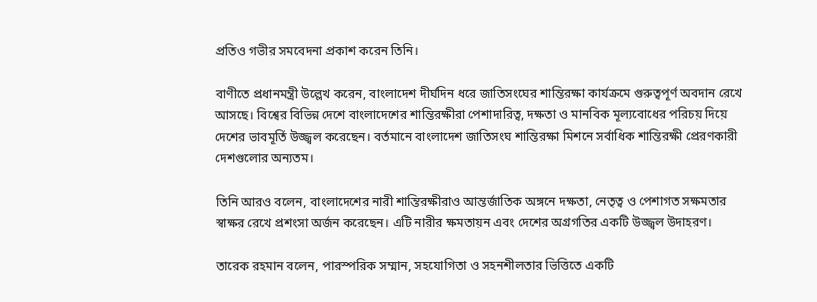প্রতিও গভীর সমবেদনা প্রকাশ করেন তিনি।

বাণীতে প্রধানমন্ত্রী উল্লেখ করেন, বাংলাদেশ দীর্ঘদিন ধরে জাতিসংঘের শান্তিরক্ষা কার্যক্রমে গুরুত্বপূর্ণ অবদান রেখে আসছে। বিশ্বের বিভিন্ন দেশে বাংলাদেশের শান্তিরক্ষীরা পেশাদারিত্ব, দক্ষতা ও মানবিক মূল্যবোধের পরিচয় দিয়ে দেশের ভাবমূর্তি উজ্জ্বল করেছেন। বর্তমানে বাংলাদেশ জাতিসংঘ শান্তিরক্ষা মিশনে সর্বাধিক শান্তিরক্ষী প্রেরণকারী দেশগুলোর অন্যতম।

তিনি আরও বলেন, বাংলাদেশের নারী শান্তিরক্ষীরাও আন্তর্জাতিক অঙ্গনে দক্ষতা, নেতৃত্ব ও পেশাগত সক্ষমতার স্বাক্ষর রেখে প্রশংসা অর্জন করেছেন। এটি নারীর ক্ষমতায়ন এবং দেশের অগ্রগতির একটি উজ্জ্বল উদাহরণ।

তারেক রহমান বলেন, পারস্পরিক সম্মান, সহযোগিতা ও সহনশীলতার ভিত্তিতে একটি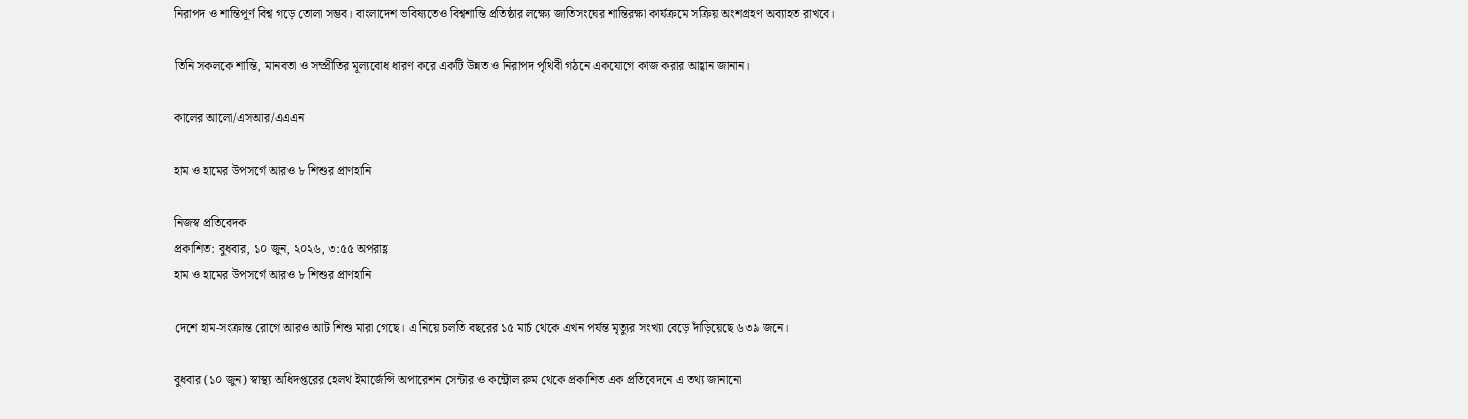নিরাপদ ও শান্তিপূর্ণ বিশ্ব গড়ে তোলা সম্ভব। বাংলাদেশ ভবিষ্যতেও বিশ্বশান্তি প্রতিষ্ঠার লক্ষ্যে জাতিসংঘের শান্তিরক্ষা কার্যক্রমে সক্রিয় অংশগ্রহণ অব্যাহত রাখবে।

তিনি সকলকে শান্তি, মানবতা ও সম্প্রীতির মূল্যবোধ ধারণ করে একটি উন্নত ও নিরাপদ পৃথিবী গঠনে একযোগে কাজ করার আহ্বান জানান।

কালের আলো/এসআর/এএএন

হাম ও হামের উপসর্গে আরও ৮ শিশুর প্রাণহানি

নিজস্ব প্রতিবেদক
প্রকাশিত: বুধবার, ১০ জুন, ২০২৬, ৩:৫৫ অপরাহ্ণ
হাম ও হামের উপসর্গে আরও ৮ শিশুর প্রাণহানি

দেশে হাম-সংক্রান্ত রোগে আরও আট শিশু মারা গেছে। এ নিয়ে চলতি বছরের ১৫ মার্চ থেকে এখন পর্যন্ত মৃত্যুর সংখ্যা বেড়ে দাঁড়িয়েছে ৬৩৯ জনে।

বুধবার (১০ জুন) স্বাস্থ্য অধিদপ্তরের হেলথ ইমার্জেন্সি অপারেশন সেন্টার ও কন্ট্রোল রুম থেকে প্রকাশিত এক প্রতিবেদনে এ তথ্য জানানো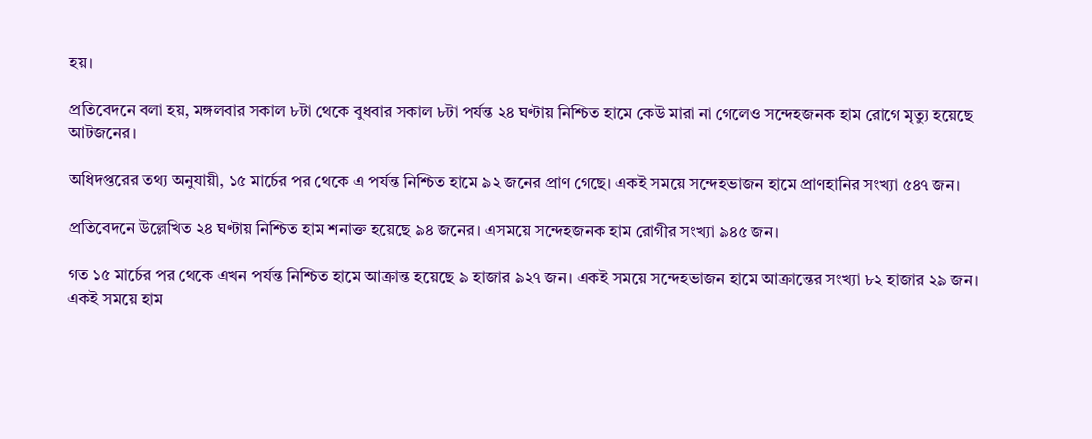হয়।

প্রতিবেদনে বলা হয়, মঙ্গলবার সকাল ৮টা থেকে বুধবার সকাল ৮টা পর্যন্ত ২৪ ঘণ্টায় নিশ্চিত হামে কেউ মারা না গেলেও সন্দেহজনক হাম রোগে মৃত্যু হয়েছে আটজনের।

অধিদপ্তরের তথ্য অনুযায়ী, ১৫ মার্চের পর থেকে এ পর্যন্ত নিশ্চিত হামে ৯২ জনের প্রাণ গেছে। একই সময়ে সন্দেহভাজন হামে প্রাণহানির সংখ্যা ৫৪৭ জন।

প্রতিবেদনে উল্লেখিত ২৪ ঘণ্টায় নিশ্চিত হাম শনাক্ত হয়েছে ৯৪ জনের। এসময়ে সন্দেহজনক হাম রোগীর সংখ্যা ৯৪৫ জন।

গত ১৫ মার্চের পর থেকে এখন পর্যন্ত নিশ্চিত হামে আক্রান্ত হয়েছে ৯ হাজার ৯২৭ জন। একই সময়ে সন্দেহভাজন হামে আক্রান্তের সংখ্যা ৮২ হাজার ২৯ জন। একই সময়ে হাম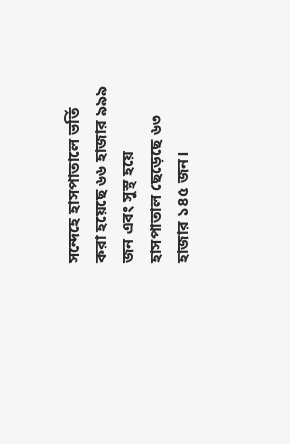সন্দেহে হাসপাতালে ভর্তি করা হয়েছে ৬৬ হাজার ৯৯৯ জন এবং সুস্থ হয়ে হাসপাতাল ছেড়েছে ৬৩ হাজার ১৪৫ জন।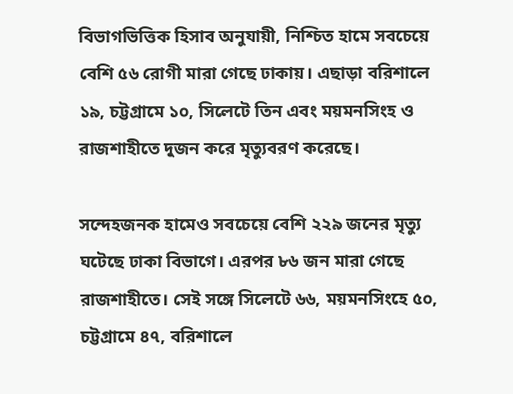বিভাগভিত্তিক হিসাব অনুযায়ী, নিশ্চিত হামে সবচেয়ে বেশি ৫৬ রোগী মারা গেছে ঢাকায়। এছাড়া বরিশালে ১৯, চট্টগ্রামে ১০, সিলেটে তিন এবং ময়মনসিংহ ও রাজশাহীতে দুজন করে মৃত্যুবরণ করেছে।

সন্দেহজনক হামেও সবচেয়ে বেশি ২২৯ জনের মৃত্যু ঘটেছে ঢাকা বিভাগে। এরপর ৮৬ জন মারা গেছে রাজশাহীতে। সেই সঙ্গে সিলেটে ৬৬, ময়মনসিংহে ৫০, চট্টগ্রামে ৪৭, বরিশালে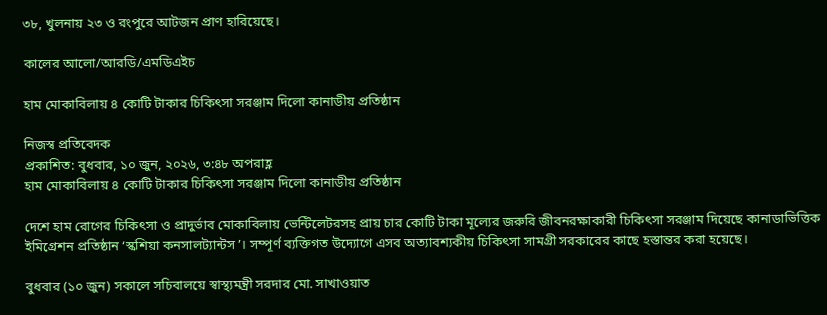৩৮, খুলনায় ২৩ ও রংপুরে আটজন প্রাণ হারিয়েছে।

কালের আলো/আরডি/এমডিএইচ

হাম মোকাবিলায় ৪ কোটি টাকার চিকিৎসা সরঞ্জাম দিলো কানাডীয় প্রতিষ্ঠান

নিজস্ব প্রতিবেদক
প্রকাশিত: বুধবার, ১০ জুন, ২০২৬, ৩:৪৮ অপরাহ্ণ
হাম মোকাবিলায় ৪ কোটি টাকার চিকিৎসা সরঞ্জাম দিলো কানাডীয় প্রতিষ্ঠান

দেশে হাম রোগের চিকিৎসা ও প্রাদুর্ভাব মোকাবিলায় ভেন্টিলেটরসহ প্রায় চার কোটি টাকা মূল্যের জরুরি জীবনরক্ষাকারী চিকিৎসা সরঞ্জাম দিয়েছে কানাডাভিত্তিক ইমিগ্রেশন প্রতিষ্ঠান ‌‌‘স্কশিয়া কনসালট্যান্টস’। সম্পূর্ণ ব্যক্তিগত উদ্যোগে এসব অত্যাবশ্যকীয় চিকিৎসা সামগ্রী সরকারের কাছে হস্তান্তর করা হয়েছে।

বুধবার (১০ জুন) সকালে সচিবালয়ে স্বাস্থ্যমন্ত্রী সরদার মো. সাখাওয়াত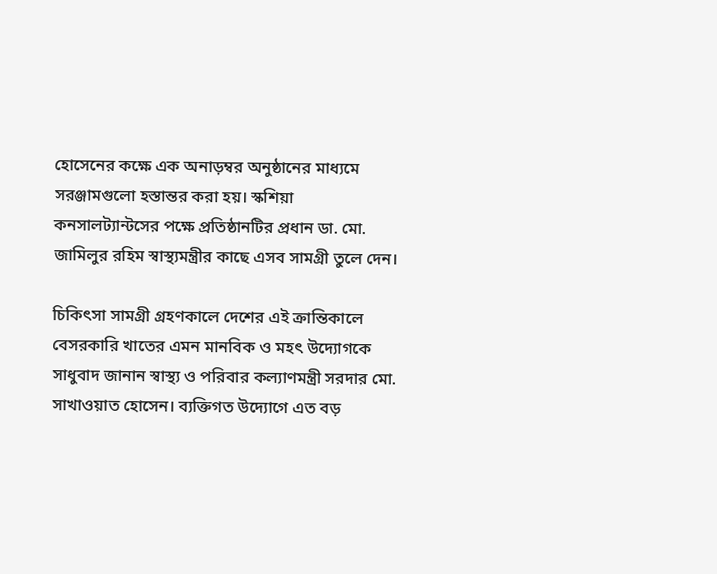হোসেনের কক্ষে এক অনাড়ম্বর অনুষ্ঠানের মাধ্যমে সরঞ্জামগুলো হস্তান্তর করা হয়। স্কশিয়া কনসালট্যান্টসের পক্ষে প্রতিষ্ঠানটির প্রধান ডা. মো. জামিলুর রহিম স্বাস্থ্যমন্ত্রীর কাছে এসব সামগ্রী তুলে দেন।

চিকিৎসা সামগ্রী গ্রহণকালে দেশের এই ক্রান্তিকালে বেসরকারি খাতের এমন মানবিক ও মহৎ উদ্যোগকে সাধুবাদ জানান স্বাস্থ্য ও পরিবার কল্যাণমন্ত্রী সরদার মো. সাখাওয়াত হোসেন। ব্যক্তিগত উদ্যোগে এত বড়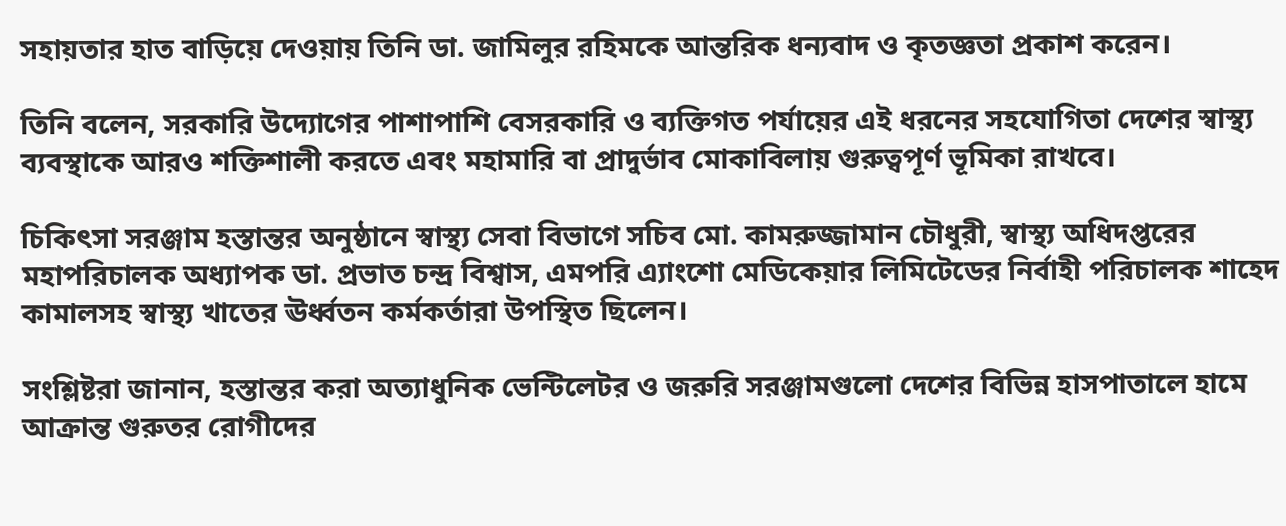সহায়তার হাত বাড়িয়ে দেওয়ায় তিনি ডা. জামিলুর রহিমকে আন্তরিক ধন্যবাদ ও কৃতজ্ঞতা প্রকাশ করেন।

তিনি বলেন, সরকারি উদ্যোগের পাশাপাশি বেসরকারি ও ব্যক্তিগত পর্যায়ের এই ধরনের সহযোগিতা দেশের স্বাস্থ্য ব্যবস্থাকে আরও শক্তিশালী করতে এবং মহামারি বা প্রাদুর্ভাব মোকাবিলায় গুরুত্বপূর্ণ ভূমিকা রাখবে।

চিকিৎসা সরঞ্জাম হস্তান্তর অনুষ্ঠানে স্বাস্থ্য সেবা বিভাগে সচিব মো. কামরুজ্জামান চৌধুরী, স্বাস্থ্য অধিদপ্তরের মহাপরিচালক অধ্যাপক ডা. প্রভাত চন্দ্র বিশ্বাস, এমপরি এ্যাংশো মেডিকেয়ার লিমিটেডের নির্বাহী পরিচালক শাহেদ কামালসহ স্বাস্থ্য খাতের ঊর্ধ্বতন কর্মকর্তারা উপস্থিত ছিলেন।

সংশ্লিষ্টরা জানান, হস্তান্তর করা অত্যাধুনিক ভেন্টিলেটর ও জরুরি সরঞ্জামগুলো দেশের বিভিন্ন হাসপাতালে হামে আক্রান্ত গুরুতর রোগীদের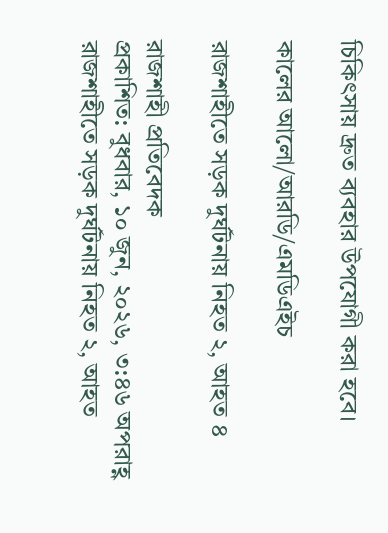চিকিৎসায় দ্রুত ব্যবহার উপযোগী করা হবে।

কালের আলো/আরডি/এমডিএইচ

রাজশাহীতে সড়ক দুর্ঘটনায় নিহত ২, আহত ৪

রাজশাহী প্রতিবেদক
প্রকাশিত: বুধবার, ১০ জুন, ২০২৬, ৩:৪৬ অপরাহ্ণ
রাজশাহীতে সড়ক দুর্ঘটনায় নিহত ২, আহত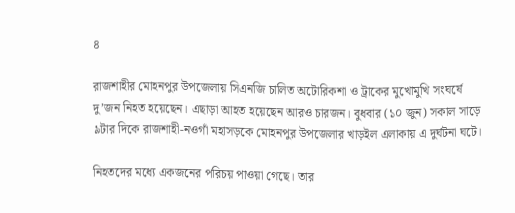৪

রাজশাহীর মোহনপুর উপজেলায় সিএনজি চালিত অটোরিকশা ও ট্রাকের মুখোমুখি সংঘর্ষে দু’জন নিহত হয়েছেন। এছাড়া আহত হয়েছেন আরও চারজন। বুধবার (১০ জুন) সকাল সাড়ে ৯টার দিকে রাজশাহী-নওগাঁ মহাসড়কে মোহনপুর উপজেলার খাড়ইল এলাকায় এ দুর্ঘটনা ঘটে।

নিহতদের মধ্যে একজনের পরিচয় পাওয়া গেছে। তার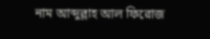নাম আব্দুল্লাহ আল ফিরোজ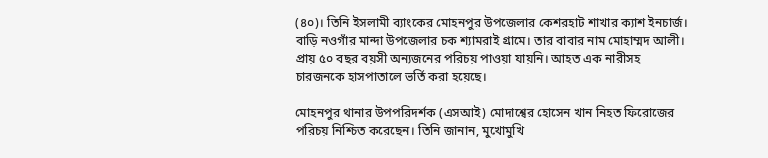(৪০)। তিনি ইসলামী ব্যাংকের মোহনপুর উপজেলার কেশরহাট শাখার ক্যাশ ইনচার্জ। বাড়ি নওগাঁর মান্দা উপজেলার চক শ্যামরাই গ্রামে। তার বাবার নাম মোহাম্মদ আলী। প্রায় ৫০ বছর বয়সী অন্যজনের পরিচয় পাওয়া যায়নি। আহত এক নারীসহ চারজনকে হাসপাতালে ভর্তি করা হয়েছে।

মোহনপুর থানার উপপরিদর্শক (এসআই) মোদাশ্বের হোসেন খান নিহত ফিরোজের পরিচয় নিশ্চিত করেছেন। তিনি জানান, মুখোমুখি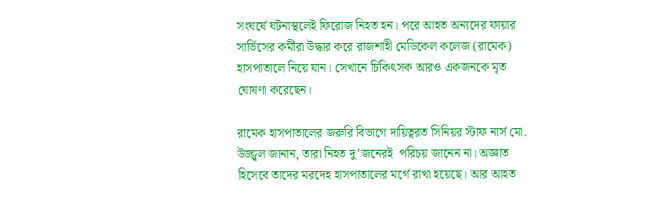সংঘর্ষে ঘটনাস্থলেই ফিরোজ নিহত হন। পরে আহত অন্যদের ফায়ার সার্ভিসের কর্মীরা উদ্ধার করে রাজশাহী মেডিকেল কলেজ (রামেক) হাসপাতালে নিয়ে যান। সেখানে চিকিৎসক আরও একজনকে মৃত ঘোষণা করেছেন।

রামেক হাসপাতালের জরুরি বিভাগে দায়িত্বরত সিনিয়র স্টাফ নার্স মো. উজ্জ্বল জানান, তারা নিহত দু’জনেরই  পরিচয় জানেন না। অজ্ঞাত হিসেবে তাদের মরদেহ হাসপাতালের মর্গে রাখা হয়েছে। আর আহত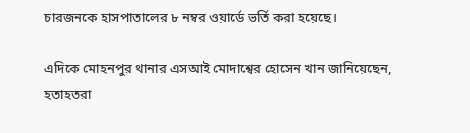চারজনকে হাসপাতালের ৮ নম্বর ওয়ার্ডে ভর্তি করা হয়েছে।

এদিকে মোহনপুর থানার এসআই মোদাশ্বের হোসেন খান জানিয়েছেন, হতাহতরা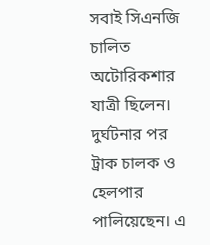সবাই সিএনজি চালিত অটোরিকশার যাত্রী ছিলেন। দুর্ঘটনার পর ট্রাক চালক ও হেলপার পালিয়েছেন। এ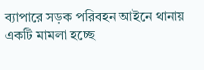ব্যাপারে সড়ক পরিবহন আইনে থানায় একটি মামলা হচ্ছে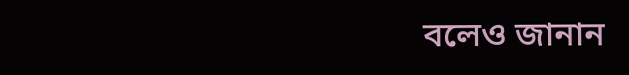বলেও জানান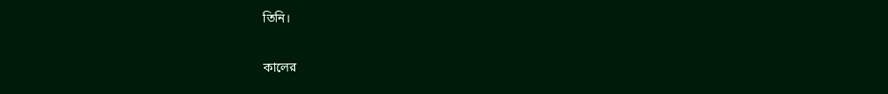তিনি।

কালের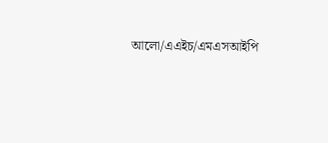আলো/এএইচ/এমএসআইপি